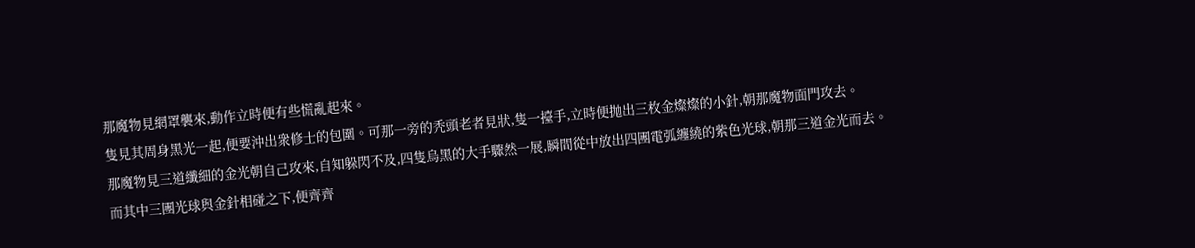那魔物見網罩襲來,動作立時便有些慌亂起來。
隻見其周身黑光一起,便要沖出衆修士的包圍。可那一旁的秃頭老者見狀,隻一擡手,立時便抛出三枚金燦燦的小針,朝那魔物面門攻去。
那魔物見三道纖細的金光朝自己攻來,自知躲閃不及,四隻烏黑的大手驟然一展,瞬間從中放出四團電弧纏繞的紫色光球,朝那三道金光而去。
而其中三團光球與金針相碰之下,便齊齊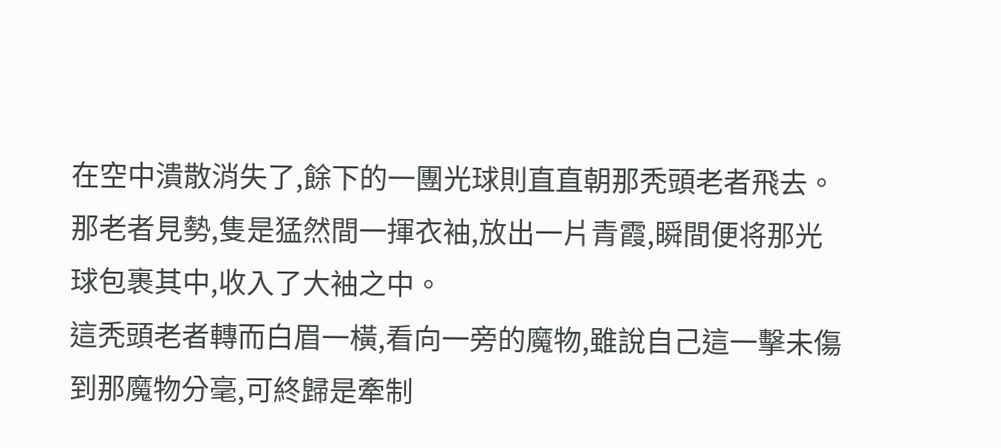在空中潰散消失了,餘下的一團光球則直直朝那秃頭老者飛去。
那老者見勢,隻是猛然間一揮衣袖,放出一片青霞,瞬間便将那光球包裹其中,收入了大袖之中。
這秃頭老者轉而白眉一橫,看向一旁的魔物,雖說自己這一擊未傷到那魔物分毫,可終歸是牽制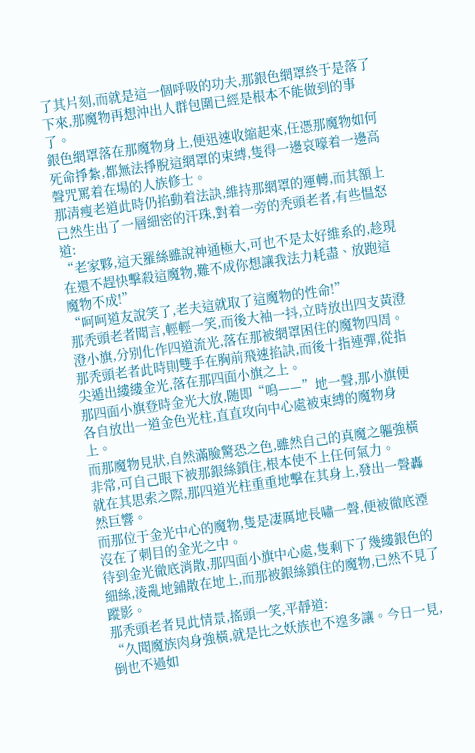了其片刻,而就是這一個呼吸的功夫,那銀色網罩終于是落了下來,那魔物再想沖出人群包圍已經是根本不能做到的事了。
銀色網罩落在那魔物身上,便迅速收縮起來,任憑那魔物如何死命掙紮,都無法掙脫這網罩的束縛,隻得一邊哀嚎着一邊高聲咒罵着在場的人族修士。
那清瘦老道此時仍掐動着法訣,維持那網罩的運轉,而其額上已然生出了一層細密的汗珠,對着一旁的秃頭老者,有些愠怒道:
“老家夥,這天羅絲雖說神通極大,可也不是太好維系的,趁現在還不趕快擊殺這魔物,難不成你想讓我法力耗盡、放跑這魔物不成!”
“呵呵道友說笑了,老夫這就取了這魔物的性命!”
那秃頭老者聞言,輕輕一笑,而後大袖一抖,立時放出四支黃澄澄小旗,分别化作四道流光,落在那被網罩困住的魔物四周。
那秃頭老者此時則雙手在胸前飛速掐訣,而後十指連彈,從指尖遁出縷縷金光,落在那四面小旗之上。
那四面小旗登時金光大放,随即“嗚——”地一聲,那小旗便各自放出一道金色光柱,直直攻向中心處被束縛的魔物身上。
而那魔物見狀,自然滿臉驚恐之色,雖然自己的真魔之軀強橫非常,可自己眼下被那銀絲鎖住,根本使不上任何氣力。
就在其思索之際,那四道光柱重重地擊在其身上,發出一聲轟然巨響。
而那位于金光中心的魔物,隻是凄厲地長嘯一聲,便被徹底湮沒在了刺目的金光之中。
待到金光徹底消散,那四面小旗中心處,隻剩下了幾縷銀色的細絲,淩亂地鋪散在地上,而那被銀絲鎖住的魔物,已然不見了蹤影。
那秃頭老者見此情景,搖頭一笑,平靜道:
“久聞魔族肉身強橫,就是比之妖族也不遑多讓。今日一見,倒也不過如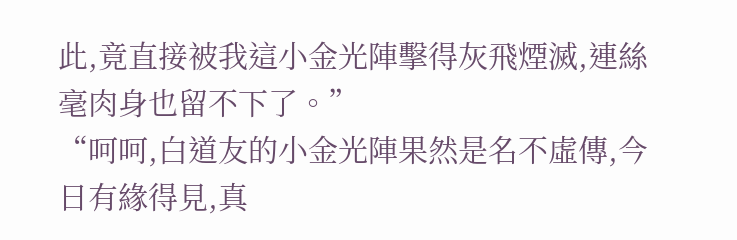此,竟直接被我這小金光陣擊得灰飛煙滅,連絲毫肉身也留不下了。”
“呵呵,白道友的小金光陣果然是名不虛傳,今日有緣得見,真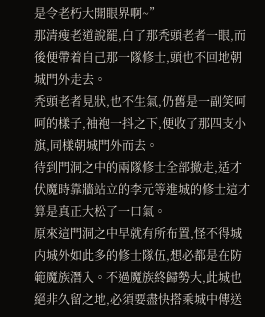是令老朽大開眼界啊~”
那清瘦老道說罷,白了那秃頭老者一眼,而後便帶着自己那一隊修士,頭也不回地朝城門外走去。
秃頭老者見狀,也不生氣,仍舊是一副笑呵呵的樣子,袖袍一抖之下,便收了那四支小旗,同樣朝城門外而去。
待到門洞之中的兩隊修士全部撤走,适才伏魔時靠牆站立的李元等進城的修士這才算是真正大松了一口氣。
原來這門洞之中早就有所布置,怪不得城内城外如此多的修士隊伍,想必都是在防範魔族潛入。不過魔族終歸勢大,此城也絕非久留之地,必須要盡快搭乘城中傳送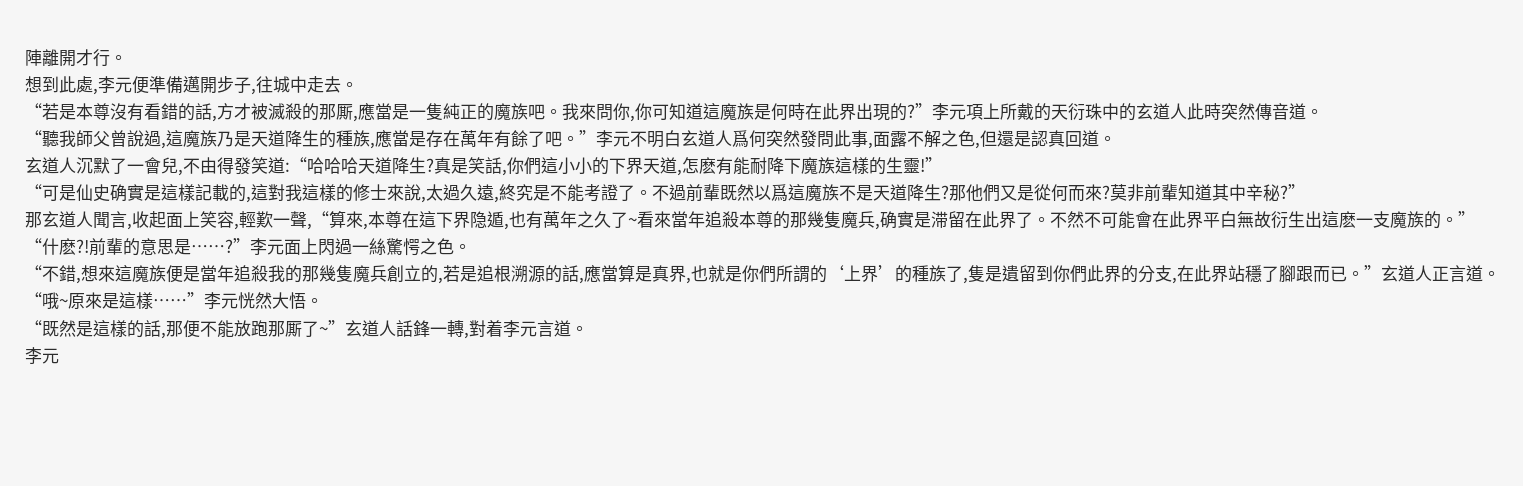陣離開才行。
想到此處,李元便準備邁開步子,往城中走去。
“若是本尊沒有看錯的話,方才被滅殺的那厮,應當是一隻純正的魔族吧。我來問你,你可知道這魔族是何時在此界出現的?”李元項上所戴的天衍珠中的玄道人此時突然傳音道。
“聽我師父曾說過,這魔族乃是天道降生的種族,應當是存在萬年有餘了吧。”李元不明白玄道人爲何突然發問此事,面露不解之色,但還是認真回道。
玄道人沉默了一會兒,不由得發笑道:“哈哈哈天道降生?真是笑話,你們這小小的下界天道,怎麽有能耐降下魔族這樣的生靈!”
“可是仙史确實是這樣記載的,這對我這樣的修士來說,太過久遠,終究是不能考證了。不過前輩既然以爲這魔族不是天道降生?那他們又是從何而來?莫非前輩知道其中辛秘?”
那玄道人聞言,收起面上笑容,輕歎一聲,“算來,本尊在這下界隐遁,也有萬年之久了~看來當年追殺本尊的那幾隻魔兵,确實是滞留在此界了。不然不可能會在此界平白無故衍生出這麽一支魔族的。”
“什麽?!前輩的意思是……?”李元面上閃過一絲驚愕之色。
“不錯,想來這魔族便是當年追殺我的那幾隻魔兵創立的,若是追根溯源的話,應當算是真界,也就是你們所謂的‘上界’的種族了,隻是遺留到你們此界的分支,在此界站穩了腳跟而已。”玄道人正言道。
“哦~原來是這樣……”李元恍然大悟。
“既然是這樣的話,那便不能放跑那厮了~”玄道人話鋒一轉,對着李元言道。
李元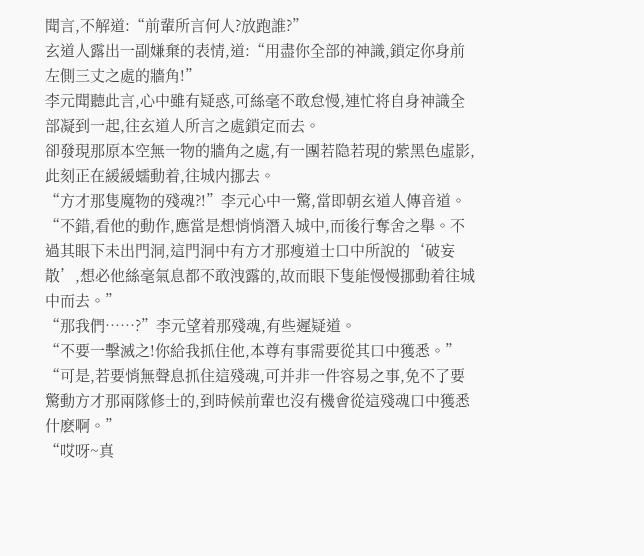聞言,不解道:“前輩所言何人?放跑誰?”
玄道人露出一副嫌棄的表情,道:“用盡你全部的神識,鎖定你身前左側三丈之處的牆角!”
李元聞聽此言,心中雖有疑惑,可絲毫不敢怠慢,連忙将自身神識全部凝到一起,往玄道人所言之處鎖定而去。
卻發現那原本空無一物的牆角之處,有一團若隐若現的紫黑色虛影,此刻正在緩緩蠕動着,往城内挪去。
“方才那隻魔物的殘魂?!”李元心中一驚,當即朝玄道人傳音道。
“不錯,看他的動作,應當是想悄悄潛入城中,而後行奪舍之舉。不過其眼下未出門洞,這門洞中有方才那瘦道士口中所說的‘破妄散’,想必他絲毫氣息都不敢洩露的,故而眼下隻能慢慢挪動着往城中而去。”
“那我們……?”李元望着那殘魂,有些遲疑道。
“不要一擊滅之!你給我抓住他,本尊有事需要從其口中獲悉。”
“可是,若要悄無聲息抓住這殘魂,可并非一件容易之事,免不了要驚動方才那兩隊修士的,到時候前輩也沒有機會從這殘魂口中獲悉什麽啊。”
“哎呀~真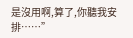是沒用啊,算了,你聽我安排……”